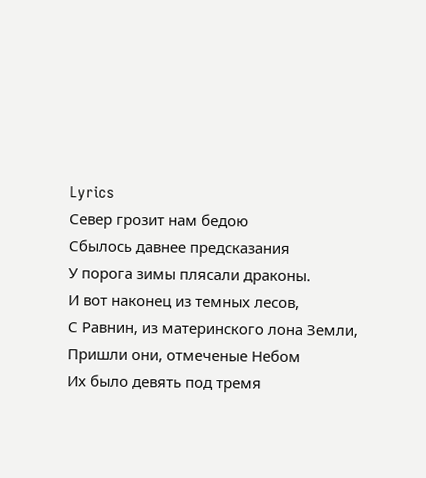Lyrics
Север грозит нам бедою
Сбылось давнее предсказания
У порога зимы плясали драконы.
И вот наконец из темных лесов,
С Равнин, из материнского лона Земли,
Пришли они, отмеченые Небом
Их было девять под тремя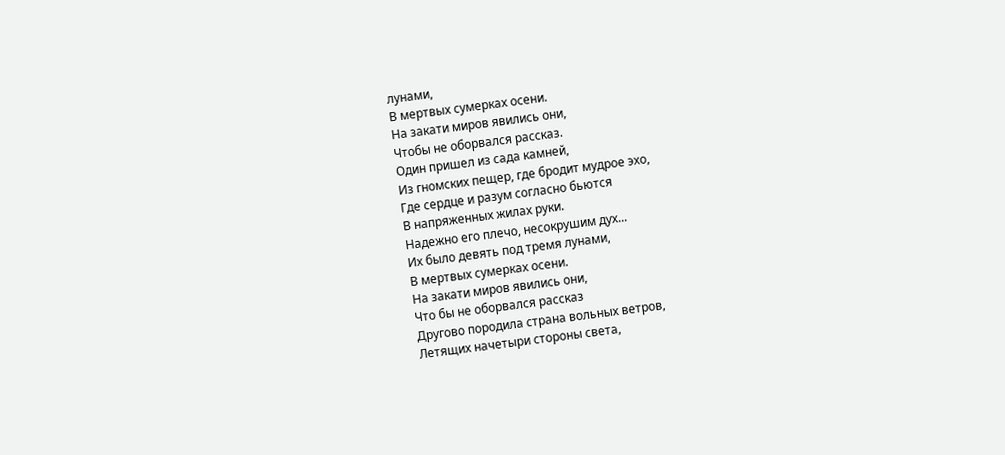лунами,
В мертвых сумерках осени.
На закати миров явились они,
Чтобы не оборвался рассказ.
Один пришел из сада камней,
Из гномских пещер, где бродит мудрое эхо,
Где сердце и разум согласно бьются
В напряженных жилах руки.
Надежно его плечо, несокрушим дух...
Их было девять под тремя лунами,
В мертвых сумерках осени.
На закати миров явились они,
Что бы не оборвался рассказ
Другово породила страна вольных ветров,
Летящих начетыри стороны света,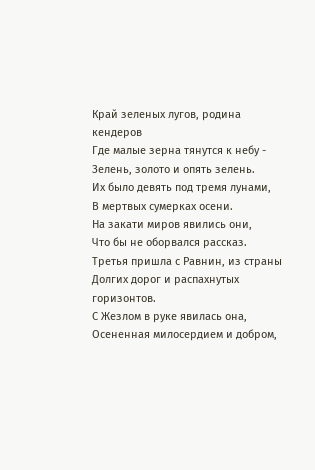Край зеленых лугов, родина кендеров
Где малые зерна тянутся к небу -
Зелень, золото и опять зелень.
Их было девять под тремя лунами,
В мертвых сумерках осени.
На закати миров явились они,
Что бы не оборвался рассказ.
Третья пришла с Равнин, из страны
Долгих дорог и распахнутых горизонтов.
С Жезлом в руке явилась она,
Осененная милосердием и добром,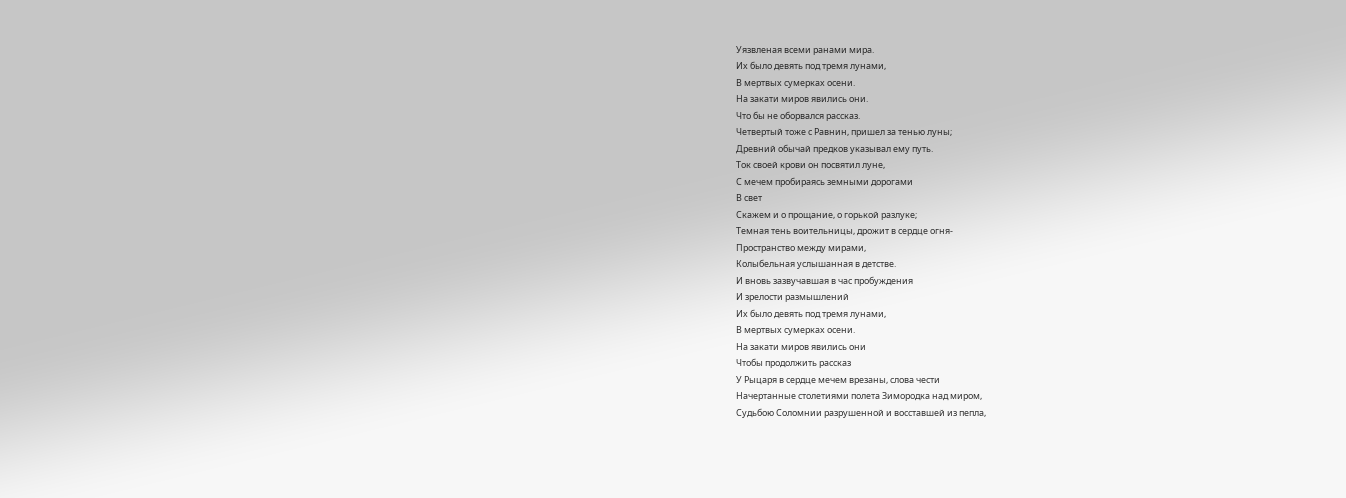Уязвленая всеми ранами мира.
Их было девять под тремя лунами,
В мертвых сумерках осени.
На закати миров явились они.
Что бы не оборвался рассказ.
Четвертый тоже с Равнин, пришел за тенью луны;
Древний обычай предков указывал ему путь.
Ток своей крови он посвятил луне,
С мечем пробираясь земными дорогами
В свет
Скажем и о прощание, о горькой разлуке;
Темная тень воительницы, дрожит в сердце огня-
Пространство между мирами,
Колыбельная услышанная в детстве.
И вновь зазвучавшая в час пробуждения
И зрелости размышлений
Их было девять под тремя лунами,
В мертвых сумерках осени.
На закати миров явились они
Чтобы продолжить рассказ
У Рыцаря в сердце мечем врезаны, слова чести
Начертанные столетиями полета Зимородка над миром,
Судьбою Соломнии разрушенной и восставшей из пепла,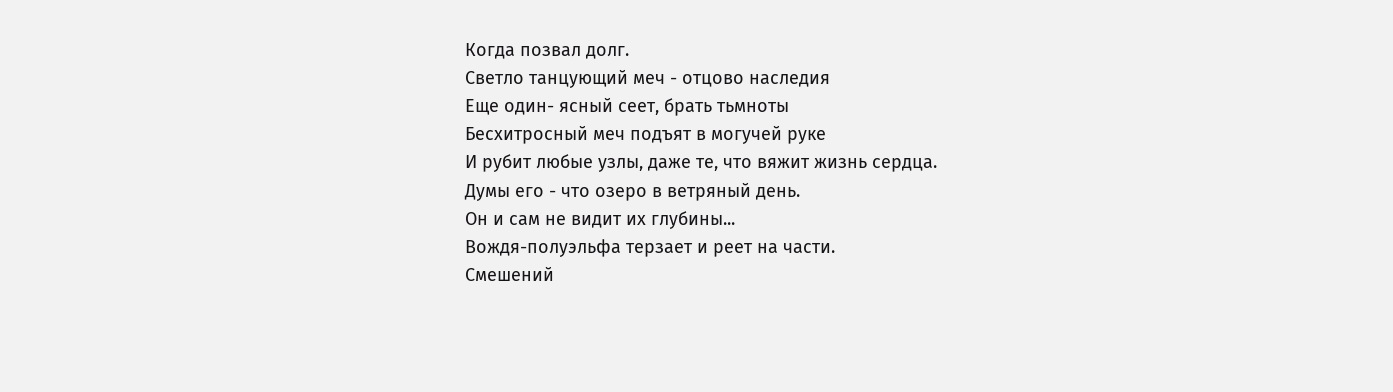Когда позвал долг.
Светло танцующий меч - отцово наследия
Еще один- ясный сеет, брать тьмноты
Бесхитросный меч подъят в могучей руке
И рубит любые узлы, даже те, что вяжит жизнь сердца.
Думы его - что озеро в ветряный день.
Он и сам не видит их глубины...
Вождя-полуэльфа терзает и реет на части.
Смешений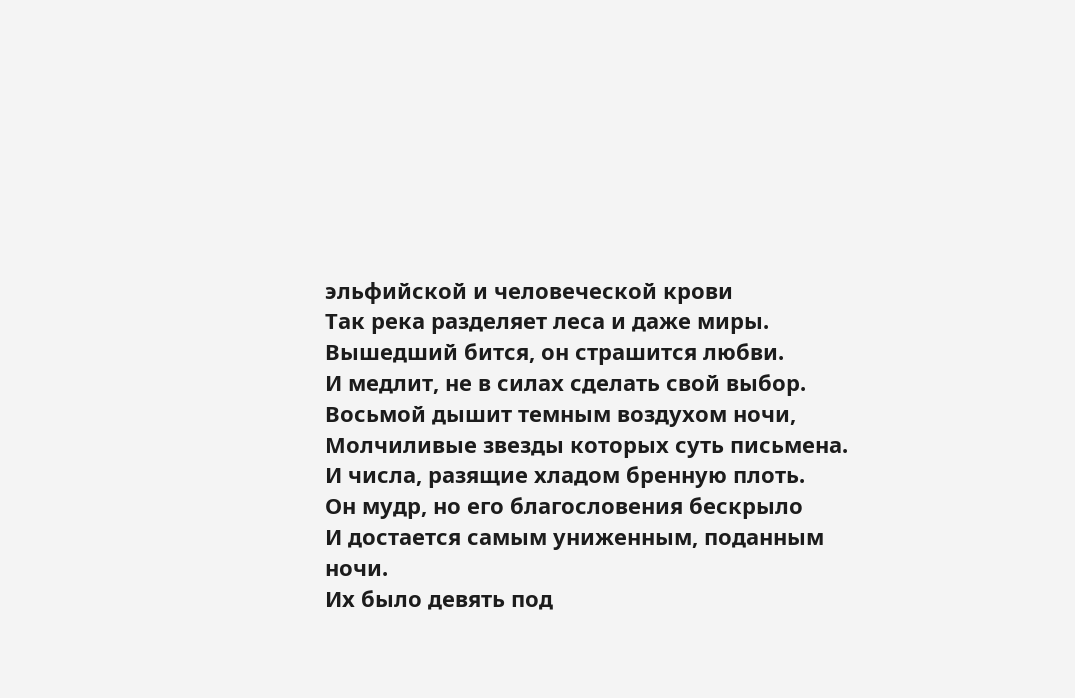эльфийской и человеческой крови
Так река разделяет леса и даже миры.
Вышедший бится, он страшится любви.
И медлит, не в силах сделать свой выбор.
Восьмой дышит темным воздухом ночи,
Молчиливые звезды которых суть письмена.
И числа, разящие хладом бренную плоть.
Он мудр, но его благословения бескрыло
И достается самым униженным, поданным ночи.
Их было девять под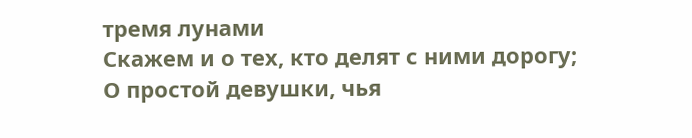тремя лунами
Скажем и о тех, кто делят с ними дорогу;
О простой девушки, чья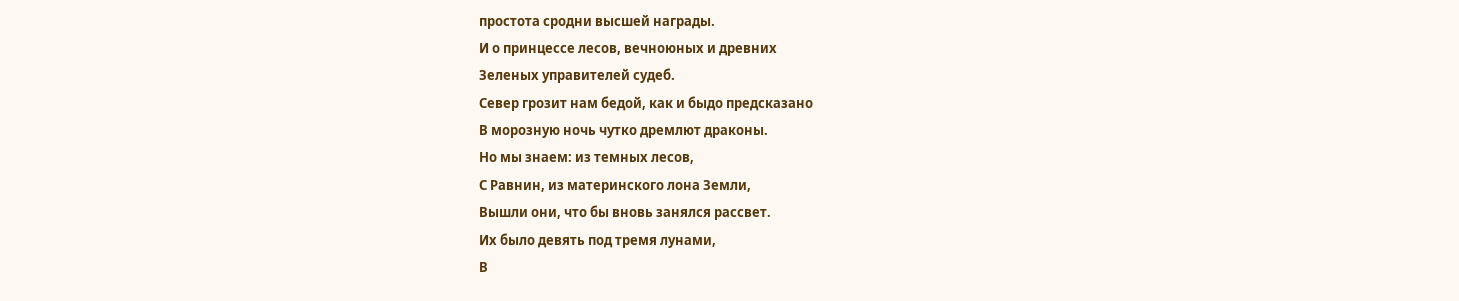простота сродни высшей награды.
И о принцессе лесов, вечноюных и древних
Зеленых управителей судеб.
Север грозит нам бедой, как и быдо предсказано
В морозную ночь чутко дремлют драконы.
Но мы знаем: из темных лесов,
С Равнин, из материнского лона Земли,
Вышли они, что бы вновь занялся рассвет.
Их было девять под тремя лунами,
В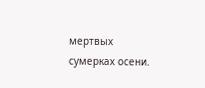мертвых сумерках осени.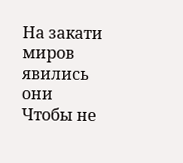На закати миров явились они
Чтобы не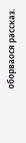оборваося рассказ.